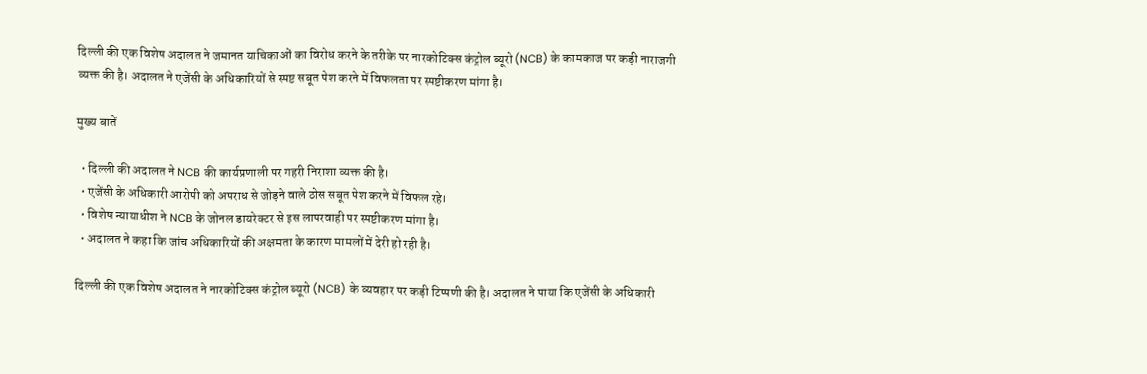दिल्ली की एक विशेष अदालत ने जमानत याचिकाओं का विरोध करने के तरीके पर नारकोटिक्स कंट्रोल ब्यूरो (NCB) के कामकाज पर कड़ी नाराजगी व्यक्त की है। अदालत ने एजेंसी के अधिकारियों से स्पष्ट सबूत पेश करने में विफलता पर स्पष्टीकरण मांगा है।

मुख्य बातें

  • दिल्ली की अदालत ने NCB की कार्यप्रणाली पर गहरी निराशा व्यक्त की है।
  • एजेंसी के अधिकारी आरोपी को अपराध से जोड़ने वाले ठोस सबूत पेश करने में विफल रहे।
  • विशेष न्यायाधीश ने NCB के जोनल डायरेक्टर से इस लापरवाही पर स्पष्टीकरण मांगा है।
  • अदालत ने कहा कि जांच अधिकारियों की अक्षमता के कारण मामलों में देरी हो रही है।

दिल्ली की एक विशेष अदालत ने नारकोटिक्स कंट्रोल ब्यूरो (NCB) के व्यवहार पर कड़ी टिप्पणी की है। अदालत ने पाया कि एजेंसी के अधिकारी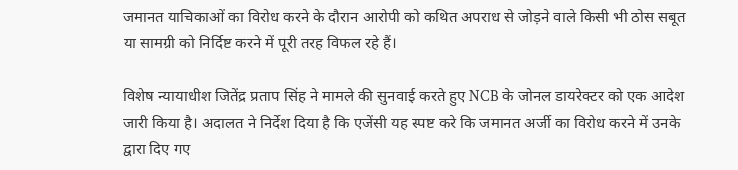जमानत याचिकाओं का विरोध करने के दौरान आरोपी को कथित अपराध से जोड़ने वाले किसी भी ठोस सबूत या सामग्री को निर्दिष्ट करने में पूरी तरह विफल रहे हैं।

विशेष न्यायाधीश जितेंद्र प्रताप सिंह ने मामले की सुनवाई करते हुए NCB के जोनल डायरेक्टर को एक आदेश जारी किया है। अदालत ने निर्देश दिया है कि एजेंसी यह स्पष्ट करे कि जमानत अर्जी का विरोध करने में उनके द्वारा दिए गए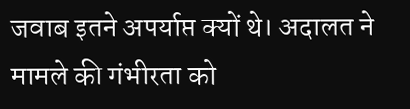जवाब इतने अपर्याप्त क्यों थे। अदालत ने मामले की गंभीरता को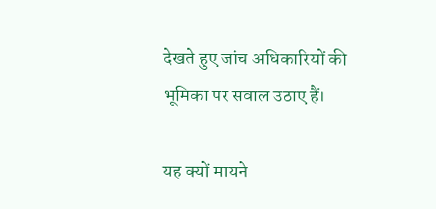देखते हुए जांच अधिकारियों की भूमिका पर सवाल उठाए हैं।

यह क्यों मायने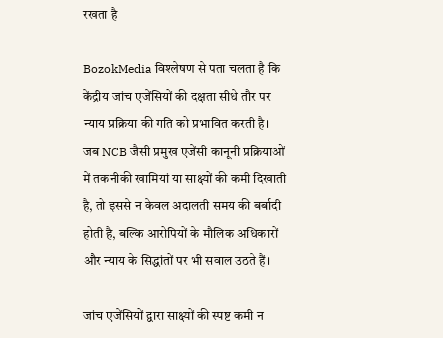रखता है

BozokMedia विश्लेषण से पता चलता है कि केंद्रीय जांच एजेंसियों की दक्षता सीधे तौर पर न्याय प्रक्रिया की गति को प्रभावित करती है। जब NCB जैसी प्रमुख एजेंसी कानूनी प्रक्रियाओं में तकनीकी खामियां या साक्ष्यों की कमी दिखाती है, तो इससे न केवल अदालती समय की बर्बादी होती है, बल्कि आरोपियों के मौलिक अधिकारों और न्याय के सिद्धांतों पर भी सवाल उठते हैं।

जांच एजेंसियों द्वारा साक्ष्यों की स्पष्ट कमी न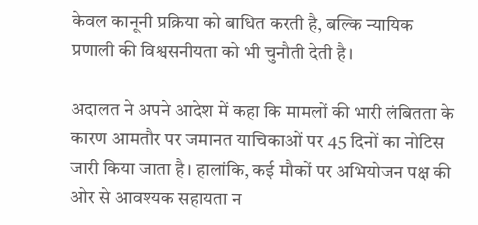केवल कानूनी प्रक्रिया को बाधित करती है, बल्कि न्यायिक प्रणाली की विश्वसनीयता को भी चुनौती देती है।

अदालत ने अपने आदेश में कहा कि मामलों की भारी लंबितता के कारण आमतौर पर जमानत याचिकाओं पर 45 दिनों का नोटिस जारी किया जाता है। हालांकि, कई मौकों पर अभियोजन पक्ष की ओर से आवश्यक सहायता न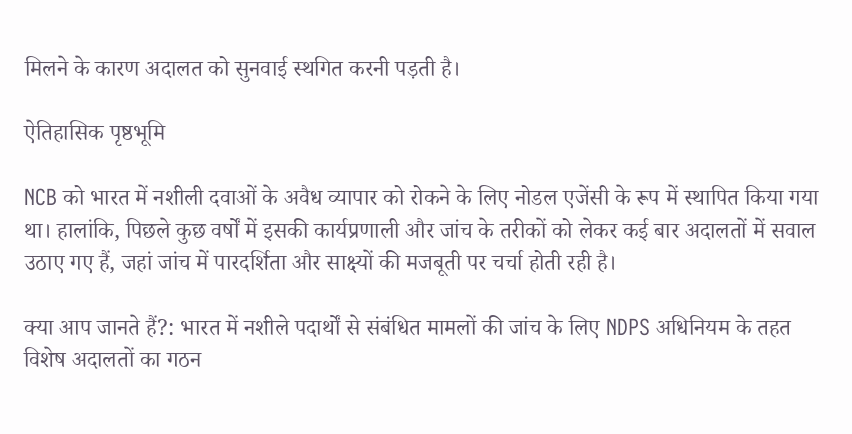मिलने के कारण अदालत को सुनवाई स्थगित करनी पड़ती है।

ऐतिहासिक पृष्ठभूमि

NCB को भारत में नशीली दवाओं के अवैध व्यापार को रोकने के लिए नोडल एजेंसी के रूप में स्थापित किया गया था। हालांकि, पिछले कुछ वर्षों में इसकी कार्यप्रणाली और जांच के तरीकों को लेकर कई बार अदालतों में सवाल उठाए गए हैं, जहां जांच में पारदर्शिता और साक्ष्यों की मजबूती पर चर्चा होती रही है।

क्या आप जानते हैं?: भारत में नशीले पदार्थों से संबंधित मामलों की जांच के लिए NDPS अधिनियम के तहत विशेष अदालतों का गठन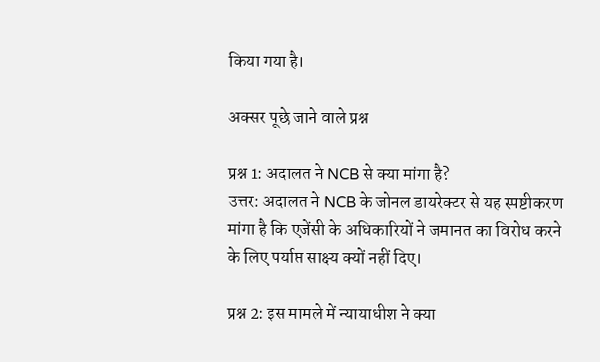किया गया है।

अक्सर पूछे जाने वाले प्रश्न

प्रश्न 1: अदालत ने NCB से क्या मांगा है?
उत्तर: अदालत ने NCB के जोनल डायरेक्टर से यह स्पष्टीकरण मांगा है कि एजेंसी के अधिकारियों ने जमानत का विरोध करने के लिए पर्याप्त साक्ष्य क्यों नहीं दिए।

प्रश्न 2: इस मामले में न्यायाधीश ने क्या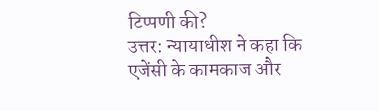टिप्पणी की?
उत्तर: न्यायाधीश ने कहा कि एजेंसी के कामकाज और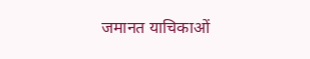जमानत याचिकाओं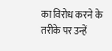का विरोध करने के तरीके पर उन्हें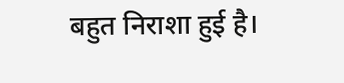बहुत निराशा हुई है।